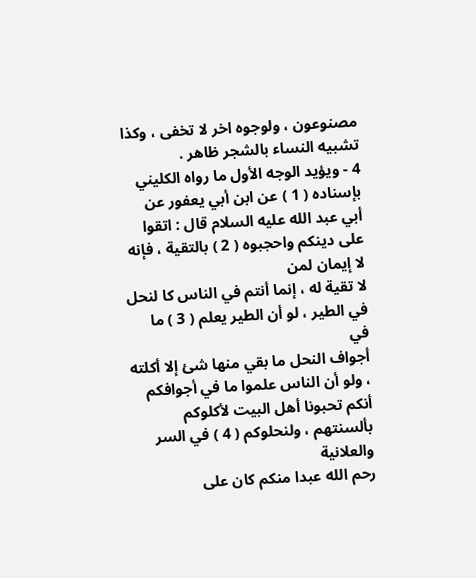مصنوعون ، ولوجوه اخر لا تخفى ، وكذا تشبيه النساء بالشجر ظاهر .
4 - ويؤيد الوجه الأول ما رواه الكليني بإسناده ( 1 ) عن ابن أبي يعفور عن
أبي عبد الله عليه السلام قال : اتقوا على دينكم واحجبوه ( 2 ) بالتقية ، فإنه لا إيمان لمن
لا تقية له ، إنما أنتم في الناس كا لنحل في الطير ، لو أن الطير يعلم ( 3 ) ما في
أجواف النحل ما بقي منها شئ إلا أكلته ، ولو أن الناس علموا ما في أجوافكم
أنكم تحبونا أهل البيت لأكلوكم بألسنتهم ، ولنحلوكم ( 4 ) في السر والعلانية
رحم الله عبدا منكم كان على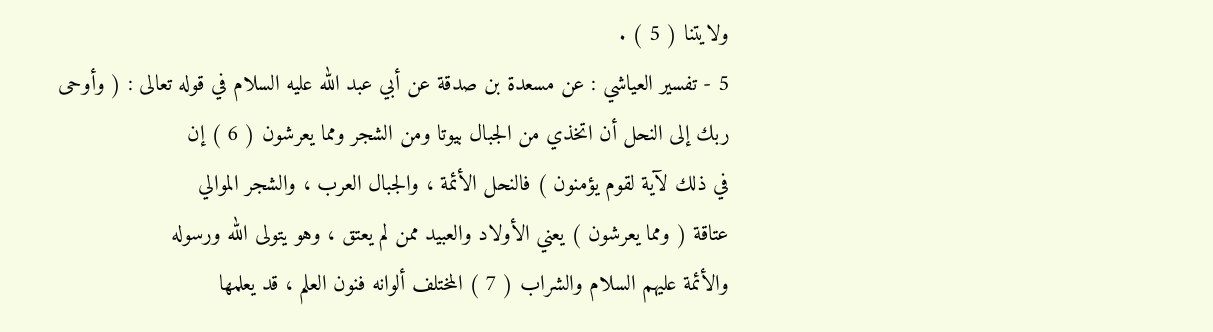ولايتنا ( 5 ) .
5 - تفسير العياشي : عن مسعدة بن صدقة عن أبي عبد الله عليه السلام في قوله تعالى : ( وأوحى
ربك إلى النحل أن اتخذي من الجبال بيوتا ومن الشجر ومما يعرشون ( 6 ) إن
في ذلك لآية لقوم يؤمنون ) فالنحل الأئمة ، والجبال العرب ، والشجر الموالي
عتاقة ( ومما يعرشون ) يعني الأولاد والعبيد ممن لم يعتق ، وهو يتولى الله ورسوله
والأئمة عليهم السلام والشراب ( 7 ) المختلف ألوانه فنون العلم ، قد يعلمها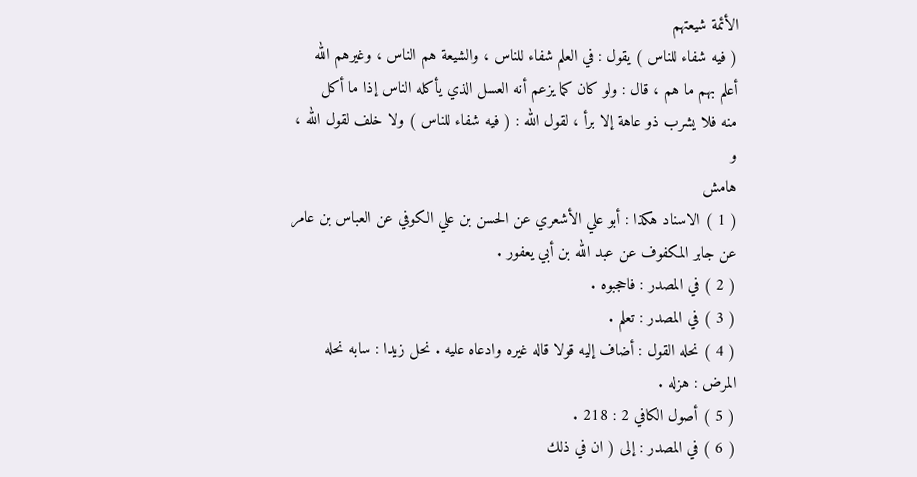الأئمة شيعتهم
( فيه شفاء للناس ) يقول : في العلم شفاء للناس ، والشيعة هم الناس ، وغيرهم الله
أعلم بهم ما هم ، قال : ولو كان كما يزعم أنه العسل الذي يأكله الناس إذا ما أكل
منه فلا يشرب ذو عاهة إلا برأ ، لقول الله : ( فيه شفاء للناس ) ولا خلف لقول الله ،
و
هامش
( 1 ) الاسناد هكذا : أبو علي الأشعري عن الحسن بن علي الكوفي عن العباس بن عامر
عن جابر المكفوف عن عبد الله بن أبي يعفور .
( 2 ) في المصدر : فاحجبوه .
( 3 ) في المصدر : تعلم .
( 4 ) نحله القول : أضاف إليه قولا قاله غيره وادعاه عليه . نحل زيدا : سابه نحله
المرض : هزله .
( 5 ) أصول الكافي 2 : 218 .
( 6 ) في المصدر : إلى ( ان في ذلك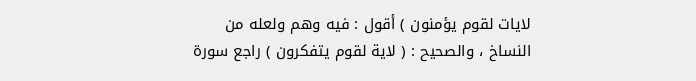لايات لقوم يؤمنون ) أقول : فيه وهم ولعله من
النساخ ، والصحيح : ( لاية لقوم يتفكرون ) راجع سورة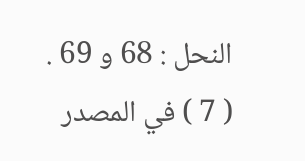النحل : 68 و 69 .
( 7 ) في المصدر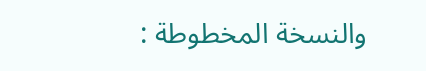والنسخة المخطوطة :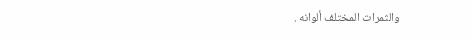والثمرات المختلف ألوانه .